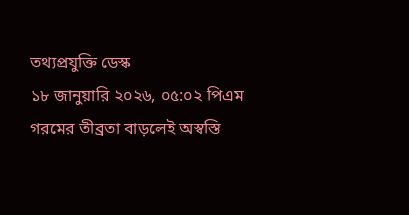তথ্যপ্রযুক্তি ডেস্ক
১৮ জানুয়ারি ২০২৬, ০৫:০২ পিএম
গরমের তীব্রতা বাড়লেই অস্বস্তি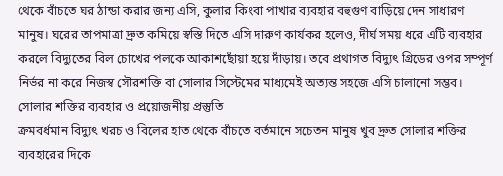থেকে বাঁচতে ঘর ঠান্ডা করার জন্য এসি, কুলার কিংবা পাখার ব্যবহার বহুগুণ বাড়িয়ে দেন সাধারণ মানুষ। ঘরের তাপমাত্রা দ্রুত কমিয়ে স্বস্তি দিতে এসি দারুণ কার্যকর হলেও, দীর্ঘ সময় ধরে এটি ব্যবহার করলে বিদ্যুতের বিল চোখের পলকে আকাশছোঁয়া হয়ে দাঁড়ায়। তবে প্রথাগত বিদ্যুৎ গ্রিডের ওপর সম্পূর্ণ নির্ভর না করে নিজস্ব সৌরশক্তি বা সোলার সিস্টেমের মাধ্যমেই অত্যন্ত সহজে এসি চালানো সম্ভব।
সোলার শক্তির ব্যবহার ও প্রয়োজনীয় প্রস্তুতি
ক্রমবর্ধমান বিদ্যুৎ খরচ ও বিলের হাত থেকে বাঁচতে বর্তমানে সচেতন মানুষ খুব দ্রুত সোলার শক্তির ব্যবহারের দিকে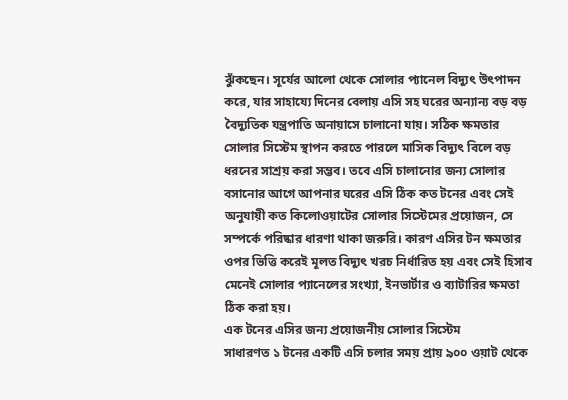ঝুঁকছেন। সূর্যের আলো থেকে সোলার প্যানেল বিদ্যুৎ উৎপাদন করে, যার সাহায্যে দিনের বেলায় এসি সহ ঘরের অন্যান্য বড় বড় বৈদ্যুতিক যন্ত্রপাতি অনায়াসে চালানো যায়। সঠিক ক্ষমতার সোলার সিস্টেম স্থাপন করতে পারলে মাসিক বিদ্যুৎ বিলে বড় ধরনের সাশ্রয় করা সম্ভব। তবে এসি চালানোর জন্য সোলার বসানোর আগে আপনার ঘরের এসি ঠিক কত টনের এবং সেই অনুযায়ী কত কিলোওয়াটের সোলার সিস্টেমের প্রয়োজন, সে সম্পর্কে পরিষ্কার ধারণা থাকা জরুরি। কারণ এসির টন ক্ষমতার ওপর ভিত্তি করেই মূলত বিদ্যুৎ খরচ নির্ধারিত হয় এবং সেই হিসাব মেনেই সোলার প্যানেলের সংখ্যা, ইনভার্টার ও ব্যাটারির ক্ষমতা ঠিক করা হয়।
এক টনের এসির জন্য প্রয়োজনীয় সোলার সিস্টেম
সাধারণত ১ টনের একটি এসি চলার সময় প্রায় ৯০০ ওয়াট থেকে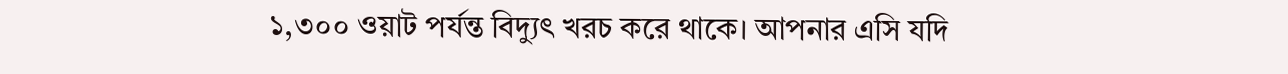১,৩০০ ওয়াট পর্যন্ত বিদ্যুৎ খরচ করে থাকে। আপনার এসি যদি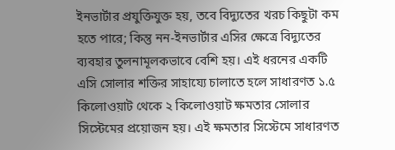ইনভার্টার প্রযুক্তিযুক্ত হয়, তবে বিদ্যুতের খরচ কিছুটা কম হতে পারে; কিন্তু নন-ইনভার্টার এসির ক্ষেত্রে বিদ্যুতের ব্যবহার তুলনামূলকভাবে বেশি হয়। এই ধরনের একটি এসি সোলার শক্তির সাহায্যে চালাতে হলে সাধারণত ১.৫ কিলোওয়াট থেকে ২ কিলোওয়াট ক্ষমতার সোলার সিস্টেমের প্রয়োজন হয়। এই ক্ষমতার সিস্টেমে সাধারণত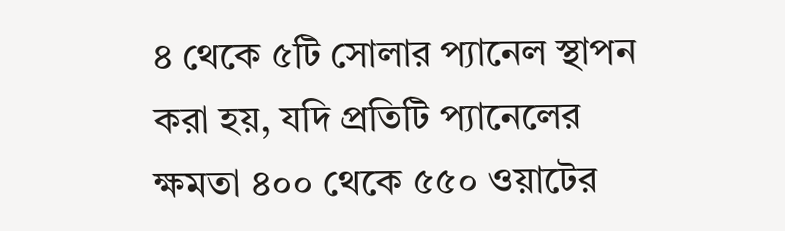৪ থেকে ৫টি সোলার প্যানেল স্থাপন করা হয়, যদি প্রতিটি প্যানেলের ক্ষমতা ৪০০ থেকে ৫৫০ ওয়াটের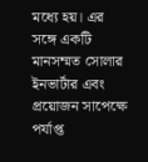মধ্যে হয়। এর সঙ্গে একটি মানসম্মত সোলার ইনভার্টার এবং প্রয়োজন সাপেক্ষে পর্যাপ্ত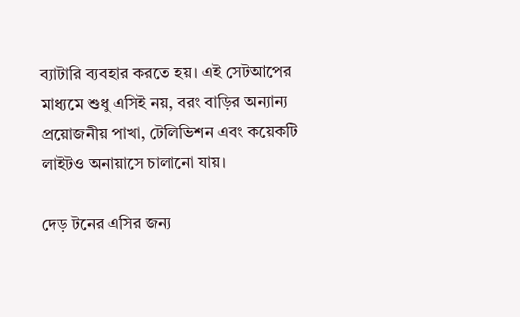ব্যাটারি ব্যবহার করতে হয়। এই সেটআপের মাধ্যমে শুধু এসিই নয়, বরং বাড়ির অন্যান্য প্রয়োজনীয় পাখা, টেলিভিশন এবং কয়েকটি লাইটও অনায়াসে চালানো যায়।

দেড় টনের এসির জন্য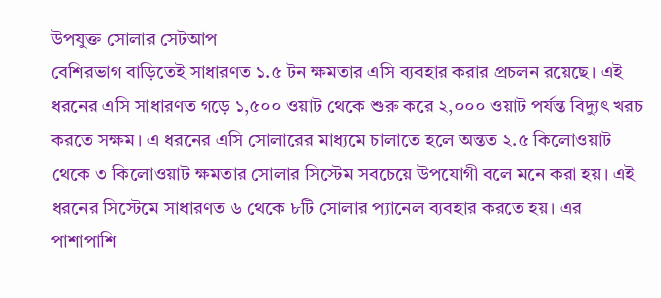উপযুক্ত সোলার সেটআপ
বেশিরভাগ বাড়িতেই সাধারণত ১.৫ টন ক্ষমতার এসি ব্যবহার করার প্রচলন রয়েছে। এই ধরনের এসি সাধারণত গড়ে ১,৫০০ ওয়াট থেকে শুরু করে ২,০০০ ওয়াট পর্যন্ত বিদ্যুৎ খরচ করতে সক্ষম। এ ধরনের এসি সোলারের মাধ্যমে চালাতে হলে অন্তত ২.৫ কিলোওয়াট থেকে ৩ কিলোওয়াট ক্ষমতার সোলার সিস্টেম সবচেয়ে উপযোগী বলে মনে করা হয়। এই ধরনের সিস্টেমে সাধারণত ৬ থেকে ৮টি সোলার প্যানেল ব্যবহার করতে হয়। এর পাশাপাশি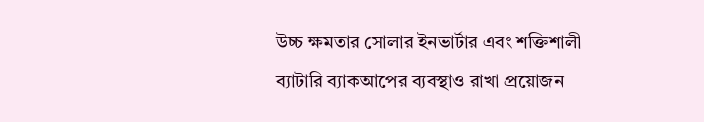উচ্চ ক্ষমতার সোলার ইনভার্টার এবং শক্তিশালী ব্যাটারি ব্যাকআপের ব্যবস্থাও রাখা প্রয়োজন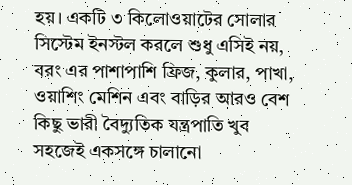হয়। একটি ৩ কিলোওয়াটের সোলার সিস্টেম ইনস্টল করলে শুধু এসিই নয়, বরং এর পাশাপাশি ফ্রিজ, কুলার, পাখা, ওয়াশিং মেশিন এবং বাড়ির আরও বেশ কিছু ভারী বৈদ্যুতিক যন্ত্রপাতি খুব সহজেই একসঙ্গে চালানো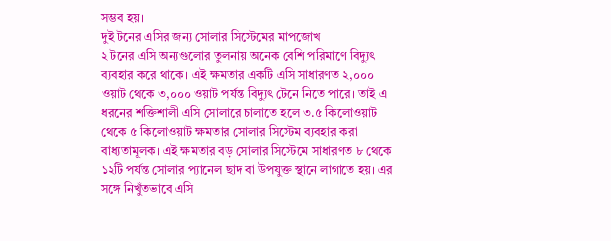সম্ভব হয়।
দুই টনের এসির জন্য সোলার সিস্টেমের মাপজোখ
২ টনের এসি অন্যগুলোর তুলনায় অনেক বেশি পরিমাণে বিদ্যুৎ ব্যবহার করে থাকে। এই ক্ষমতার একটি এসি সাধারণত ২,০০০ ওয়াট থেকে ৩,০০০ ওয়াট পর্যন্ত বিদ্যুৎ টেনে নিতে পারে। তাই এ ধরনের শক্তিশালী এসি সোলারে চালাতে হলে ৩.৫ কিলোওয়াট থেকে ৫ কিলোওয়াট ক্ষমতার সোলার সিস্টেম ব্যবহার করা বাধ্যতামূলক। এই ক্ষমতার বড় সোলার সিস্টেমে সাধারণত ৮ থেকে ১২টি পর্যন্ত সোলার প্যানেল ছাদ বা উপযুক্ত স্থানে লাগাতে হয়। এর সঙ্গে নিখুঁতভাবে এসি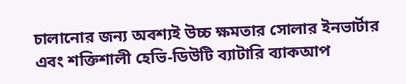চালানোর জন্য অবশ্যই উচ্চ ক্ষমতার সোলার ইনভার্টার এবং শক্তিশালী হেভি-ডিউটি ব্যাটারি ব্যাকআপ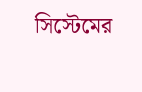সিস্টেমের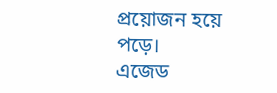প্রয়োজন হয়ে পড়ে।
এজেড